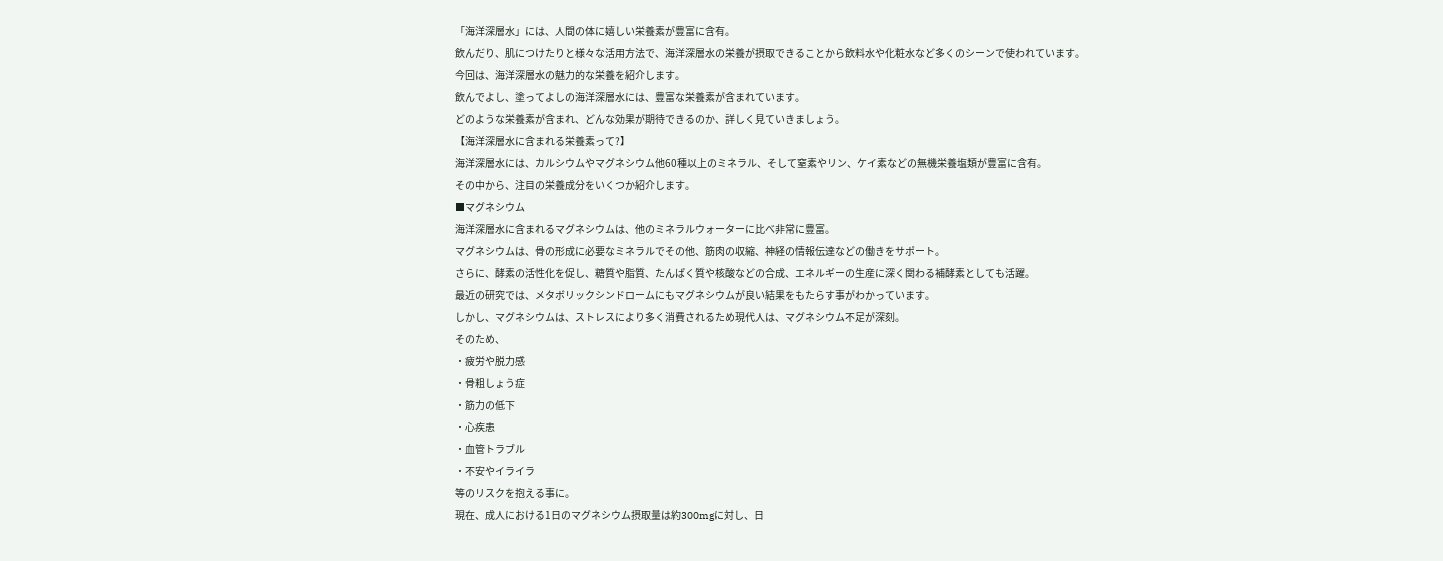「海洋深層水」には、人間の体に嬉しい栄養素が豊富に含有。
飲んだり、肌につけたりと様々な活用方法で、海洋深層水の栄養が摂取できることから飲料水や化粧水など多くのシーンで使われています。
今回は、海洋深層水の魅力的な栄養を紹介します。
飲んでよし、塗ってよしの海洋深層水には、豊富な栄養素が含まれています。
どのような栄養素が含まれ、どんな効果が期待できるのか、詳しく見ていきましょう。
【海洋深層水に含まれる栄養素って?】
海洋深層水には、カルシウムやマグネシウム他60種以上のミネラル、そして窒素やリン、ケイ素などの無機栄養塩類が豊富に含有。
その中から、注目の栄養成分をいくつか紹介します。
■マグネシウム
海洋深層水に含まれるマグネシウムは、他のミネラルウォーターに比べ非常に豊富。
マグネシウムは、骨の形成に必要なミネラルでその他、筋肉の収縮、神経の情報伝達などの働きをサポート。
さらに、酵素の活性化を促し、糖質や脂質、たんぱく質や核酸などの合成、エネルギーの生産に深く関わる補酵素としても活躍。
最近の研究では、メタボリックシンドロームにもマグネシウムが良い結果をもたらす事がわかっています。
しかし、マグネシウムは、ストレスにより多く消費されるため現代人は、マグネシウム不足が深刻。
そのため、
・疲労や脱力感
・骨粗しょう症
・筋力の低下
・心疾患
・血管トラブル
・不安やイライラ
等のリスクを抱える事に。
現在、成人における1日のマグネシウム摂取量は約300mgに対し、日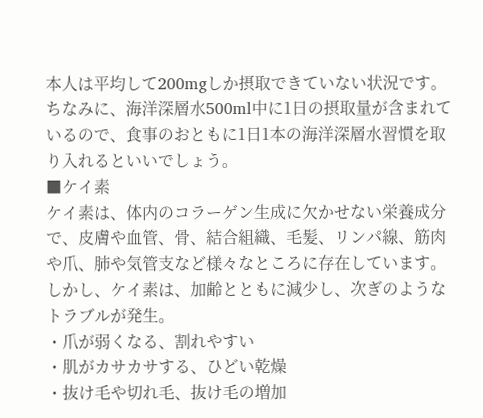本人は平均して200mgしか摂取できていない状況です。
ちなみに、海洋深層水500ml中に1日の摂取量が含まれているので、食事のおともに1日1本の海洋深層水習慣を取り入れるといいでしょう。
■ケイ素
ケイ素は、体内のコラーゲン生成に欠かせない栄養成分で、皮膚や血管、骨、結合組織、毛髪、リンパ線、筋肉や爪、肺や気管支など様々なところに存在しています。
しかし、ケイ素は、加齢とともに減少し、次ぎのようなトラブルが発生。
・爪が弱くなる、割れやすい
・肌がカサカサする、ひどい乾燥
・抜け毛や切れ毛、抜け毛の増加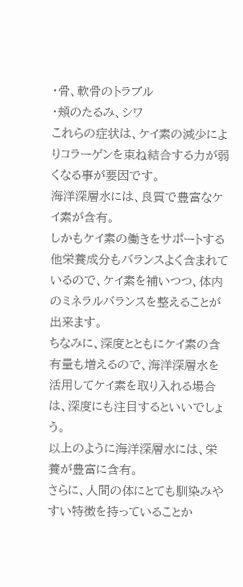・骨、軟骨のトラブル
・頬のたるみ、シワ
これらの症状は、ケイ素の減少によりコラーゲンを束ね結合する力が弱くなる事が要因です。
海洋深層水には、良質で豊富なケイ素が含有。
しかもケイ素の働きをサポートする他栄養成分もバランスよく含まれているので、ケイ素を補いつつ、体内のミネラルバランスを整えることが出来ます。
ちなみに、深度とともにケイ素の含有量も増えるので、海洋深層水を活用してケイ素を取り入れる場合は、深度にも注目するといいでしょう。
以上のように海洋深層水には、栄養が豊富に含有。
さらに、人間の体にとても馴染みやすい特徴を持っていることか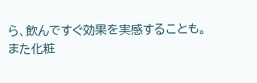ら、飲んですぐ効果を実感することも。
また化粧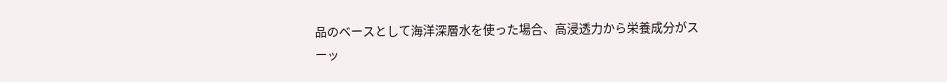品のベースとして海洋深層水を使った場合、高浸透力から栄養成分がスーッ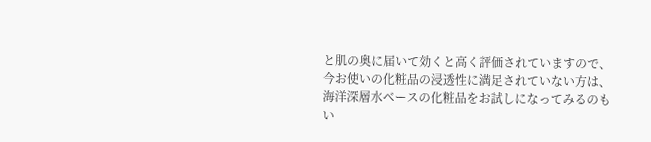と肌の奥に届いて効くと高く評価されていますので、今お使いの化粧品の浸透性に満足されていない方は、海洋深層水ベースの化粧品をお試しになってみるのもい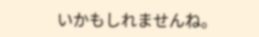いかもしれませんね。